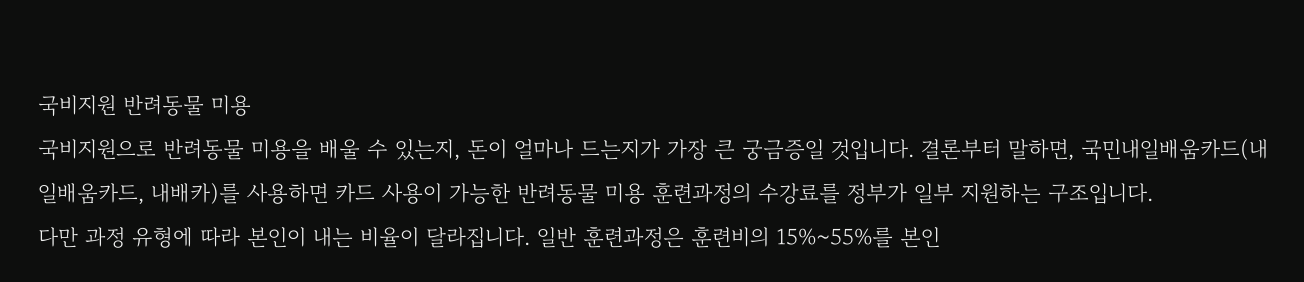국비지원 반려동물 미용
국비지원으로 반려동물 미용을 배울 수 있는지, 돈이 얼마나 드는지가 가장 큰 궁금증일 것입니다. 결론부터 말하면, 국민내일배움카드(내일배움카드, 내배카)를 사용하면 카드 사용이 가능한 반려동물 미용 훈련과정의 수강료를 정부가 일부 지원하는 구조입니다.
다만 과정 유형에 따라 본인이 내는 비율이 달라집니다. 일반 훈련과정은 훈련비의 15%~55%를 본인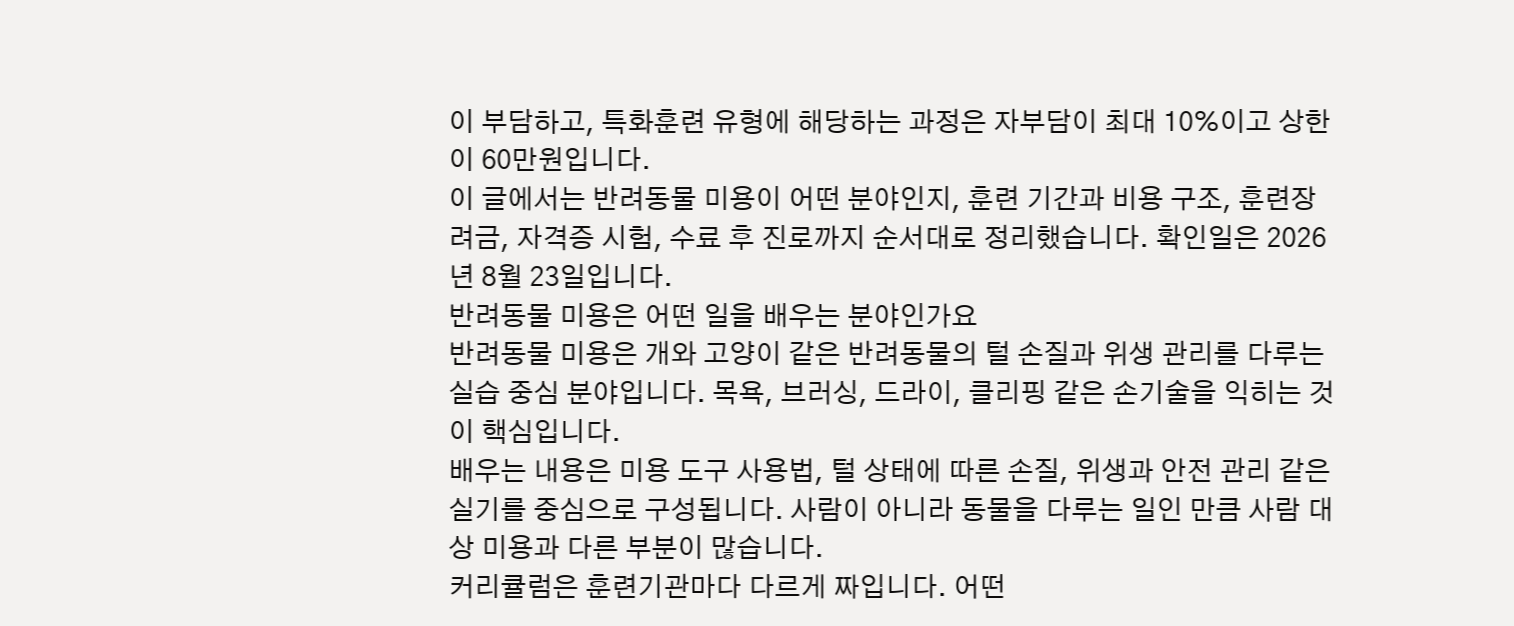이 부담하고, 특화훈련 유형에 해당하는 과정은 자부담이 최대 10%이고 상한이 60만원입니다.
이 글에서는 반려동물 미용이 어떤 분야인지, 훈련 기간과 비용 구조, 훈련장려금, 자격증 시험, 수료 후 진로까지 순서대로 정리했습니다. 확인일은 2026년 8월 23일입니다.
반려동물 미용은 어떤 일을 배우는 분야인가요
반려동물 미용은 개와 고양이 같은 반려동물의 털 손질과 위생 관리를 다루는 실습 중심 분야입니다. 목욕, 브러싱, 드라이, 클리핑 같은 손기술을 익히는 것이 핵심입니다.
배우는 내용은 미용 도구 사용법, 털 상태에 따른 손질, 위생과 안전 관리 같은 실기를 중심으로 구성됩니다. 사람이 아니라 동물을 다루는 일인 만큼 사람 대상 미용과 다른 부분이 많습니다.
커리큘럼은 훈련기관마다 다르게 짜입니다. 어떤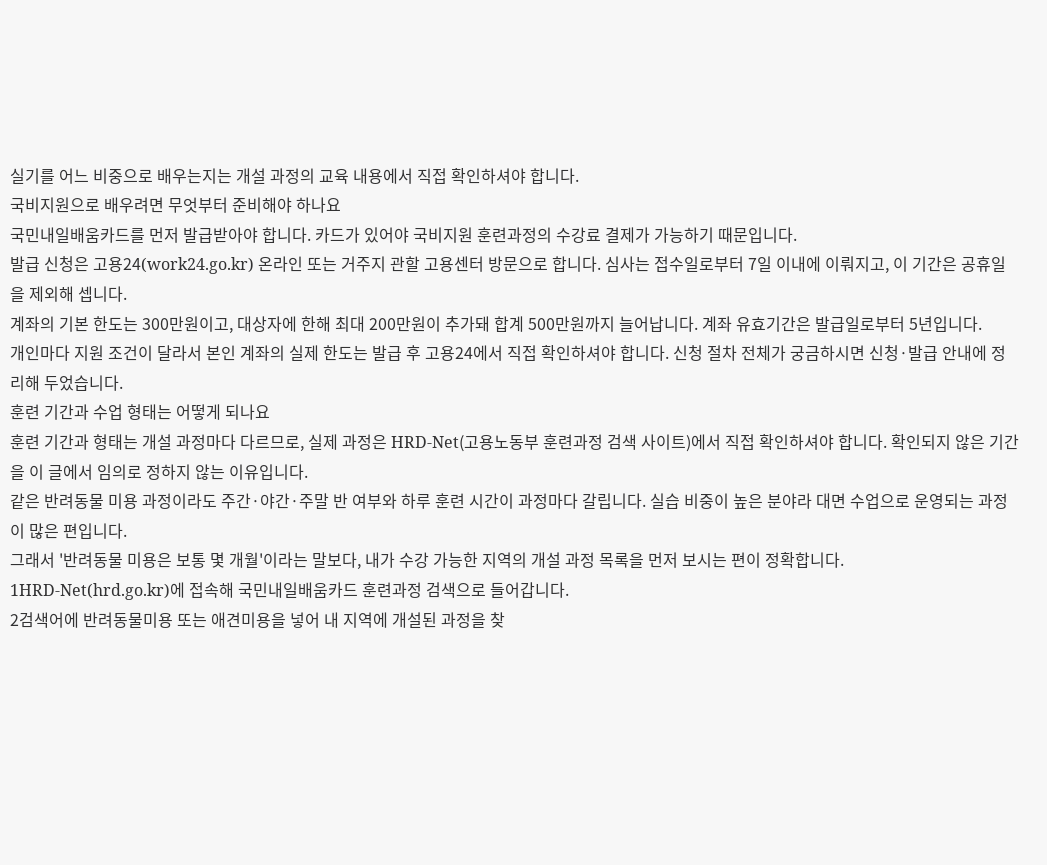실기를 어느 비중으로 배우는지는 개설 과정의 교육 내용에서 직접 확인하셔야 합니다.
국비지원으로 배우려면 무엇부터 준비해야 하나요
국민내일배움카드를 먼저 발급받아야 합니다. 카드가 있어야 국비지원 훈련과정의 수강료 결제가 가능하기 때문입니다.
발급 신청은 고용24(work24.go.kr) 온라인 또는 거주지 관할 고용센터 방문으로 합니다. 심사는 접수일로부터 7일 이내에 이뤄지고, 이 기간은 공휴일을 제외해 셉니다.
계좌의 기본 한도는 300만원이고, 대상자에 한해 최대 200만원이 추가돼 합계 500만원까지 늘어납니다. 계좌 유효기간은 발급일로부터 5년입니다.
개인마다 지원 조건이 달라서 본인 계좌의 실제 한도는 발급 후 고용24에서 직접 확인하셔야 합니다. 신청 절차 전체가 궁금하시면 신청·발급 안내에 정리해 두었습니다.
훈련 기간과 수업 형태는 어떻게 되나요
훈련 기간과 형태는 개설 과정마다 다르므로, 실제 과정은 HRD-Net(고용노동부 훈련과정 검색 사이트)에서 직접 확인하셔야 합니다. 확인되지 않은 기간을 이 글에서 임의로 정하지 않는 이유입니다.
같은 반려동물 미용 과정이라도 주간·야간·주말 반 여부와 하루 훈련 시간이 과정마다 갈립니다. 실습 비중이 높은 분야라 대면 수업으로 운영되는 과정이 많은 편입니다.
그래서 '반려동물 미용은 보통 몇 개월'이라는 말보다, 내가 수강 가능한 지역의 개설 과정 목록을 먼저 보시는 편이 정확합니다.
1HRD-Net(hrd.go.kr)에 접속해 국민내일배움카드 훈련과정 검색으로 들어갑니다.
2검색어에 반려동물미용 또는 애견미용을 넣어 내 지역에 개설된 과정을 찾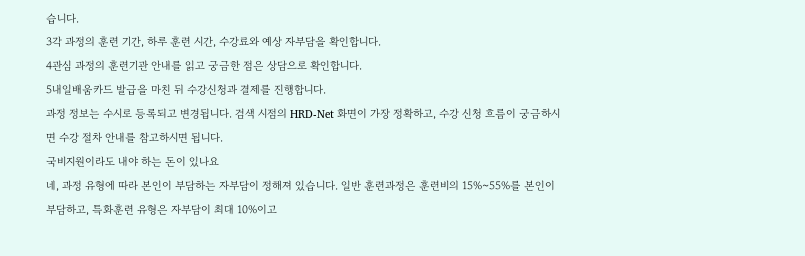습니다.
3각 과정의 훈련 기간, 하루 훈련 시간, 수강료와 예상 자부담을 확인합니다.
4관심 과정의 훈련기관 안내를 읽고 궁금한 점은 상담으로 확인합니다.
5내일배움카드 발급을 마친 뒤 수강신청과 결제를 진행합니다.
과정 정보는 수시로 등록되고 변경됩니다. 검색 시점의 HRD-Net 화면이 가장 정확하고, 수강 신청 흐름이 궁금하시면 수강 절차 안내를 참고하시면 됩니다.
국비지원이라도 내야 하는 돈이 있나요
네, 과정 유형에 따라 본인이 부담하는 자부담이 정해져 있습니다. 일반 훈련과정은 훈련비의 15%~55%를 본인이 부담하고, 특화훈련 유형은 자부담이 최대 10%이고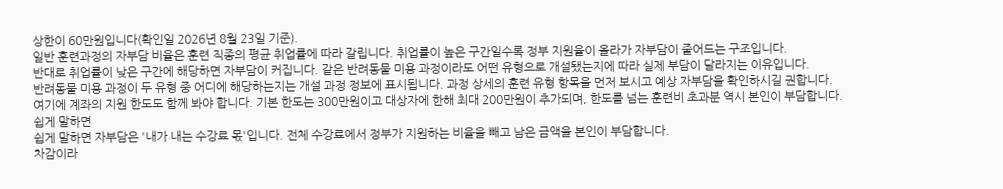상한이 60만원입니다(확인일 2026년 8월 23일 기준).
일반 훈련과정의 자부담 비율은 훈련 직종의 평균 취업률에 따라 갈립니다. 취업률이 높은 구간일수록 정부 지원율이 올라가 자부담이 줄어드는 구조입니다.
반대로 취업률이 낮은 구간에 해당하면 자부담이 커집니다. 같은 반려동물 미용 과정이라도 어떤 유형으로 개설됐는지에 따라 실제 부담이 달라지는 이유입니다.
반려동물 미용 과정이 두 유형 중 어디에 해당하는지는 개설 과정 정보에 표시됩니다. 과정 상세의 훈련 유형 항목을 먼저 보시고 예상 자부담을 확인하시길 권합니다.
여기에 계좌의 지원 한도도 함께 봐야 합니다. 기본 한도는 300만원이고 대상자에 한해 최대 200만원이 추가되며, 한도를 넘는 훈련비 초과분 역시 본인이 부담합니다.
쉽게 말하면
쉽게 말하면 자부담은 '내가 내는 수강료 몫'입니다. 전체 수강료에서 정부가 지원하는 비율을 빼고 남은 금액을 본인이 부담합니다.
차감이라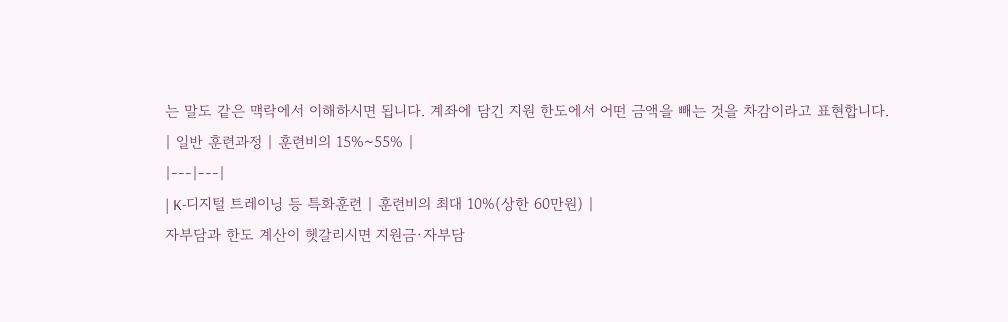는 말도 같은 맥락에서 이해하시면 됩니다. 계좌에 담긴 지원 한도에서 어떤 금액을 빼는 것을 차감이라고 표현합니다.
| 일반 훈련과정 | 훈련비의 15%~55% |
|---|---|
| K-디지털 트레이닝 등 특화훈련 | 훈련비의 최대 10%(상한 60만원) |
자부담과 한도 계산이 헷갈리시면 지원금·자부담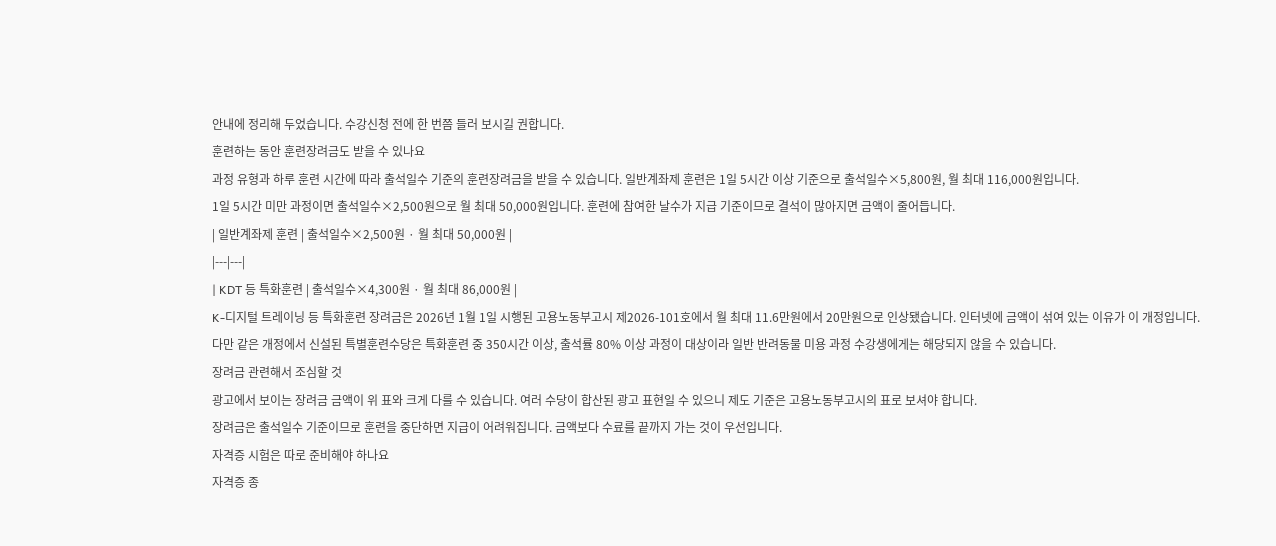안내에 정리해 두었습니다. 수강신청 전에 한 번쯤 들러 보시길 권합니다.
훈련하는 동안 훈련장려금도 받을 수 있나요
과정 유형과 하루 훈련 시간에 따라 출석일수 기준의 훈련장려금을 받을 수 있습니다. 일반계좌제 훈련은 1일 5시간 이상 기준으로 출석일수×5,800원, 월 최대 116,000원입니다.
1일 5시간 미만 과정이면 출석일수×2,500원으로 월 최대 50,000원입니다. 훈련에 참여한 날수가 지급 기준이므로 결석이 많아지면 금액이 줄어듭니다.
| 일반계좌제 훈련 | 출석일수×2,500원 · 월 최대 50,000원 |
|---|---|
| KDT 등 특화훈련 | 출석일수×4,300원 · 월 최대 86,000원 |
K-디지털 트레이닝 등 특화훈련 장려금은 2026년 1월 1일 시행된 고용노동부고시 제2026-101호에서 월 최대 11.6만원에서 20만원으로 인상됐습니다. 인터넷에 금액이 섞여 있는 이유가 이 개정입니다.
다만 같은 개정에서 신설된 특별훈련수당은 특화훈련 중 350시간 이상, 출석률 80% 이상 과정이 대상이라 일반 반려동물 미용 과정 수강생에게는 해당되지 않을 수 있습니다.
장려금 관련해서 조심할 것
광고에서 보이는 장려금 금액이 위 표와 크게 다를 수 있습니다. 여러 수당이 합산된 광고 표현일 수 있으니 제도 기준은 고용노동부고시의 표로 보셔야 합니다.
장려금은 출석일수 기준이므로 훈련을 중단하면 지급이 어려워집니다. 금액보다 수료를 끝까지 가는 것이 우선입니다.
자격증 시험은 따로 준비해야 하나요
자격증 종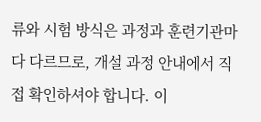류와 시험 방식은 과정과 훈련기관마다 다르므로, 개설 과정 안내에서 직접 확인하셔야 합니다. 이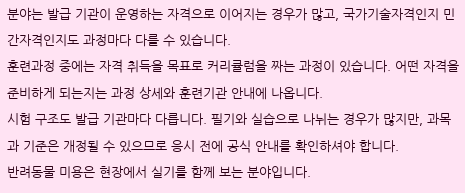분야는 발급 기관이 운영하는 자격으로 이어지는 경우가 많고, 국가기술자격인지 민간자격인지도 과정마다 다를 수 있습니다.
훈련과정 중에는 자격 취득을 목표로 커리큘럼을 짜는 과정이 있습니다. 어떤 자격을 준비하게 되는지는 과정 상세와 훈련기관 안내에 나옵니다.
시험 구조도 발급 기관마다 다릅니다. 필기와 실습으로 나뉘는 경우가 많지만, 과목과 기준은 개정될 수 있으므로 응시 전에 공식 안내를 확인하셔야 합니다.
반려동물 미용은 현장에서 실기를 함께 보는 분야입니다.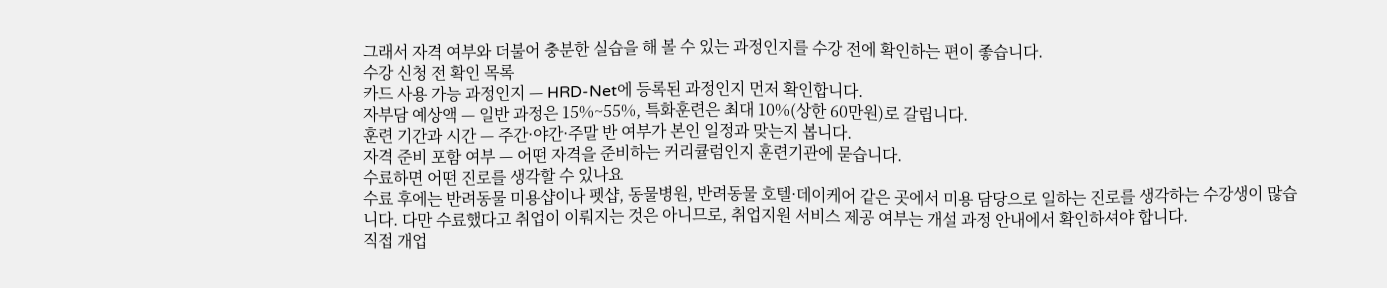그래서 자격 여부와 더불어 충분한 실습을 해 볼 수 있는 과정인지를 수강 전에 확인하는 편이 좋습니다.
수강 신청 전 확인 목록
카드 사용 가능 과정인지 — HRD-Net에 등록된 과정인지 먼저 확인합니다.
자부담 예상액 — 일반 과정은 15%~55%, 특화훈련은 최대 10%(상한 60만원)로 갈립니다.
훈련 기간과 시간 — 주간·야간·주말 반 여부가 본인 일정과 맞는지 봅니다.
자격 준비 포함 여부 — 어떤 자격을 준비하는 커리큘럼인지 훈련기관에 묻습니다.
수료하면 어떤 진로를 생각할 수 있나요
수료 후에는 반려동물 미용샵이나 펫샵, 동물병원, 반려동물 호텔·데이케어 같은 곳에서 미용 담당으로 일하는 진로를 생각하는 수강생이 많습니다. 다만 수료했다고 취업이 이뤄지는 것은 아니므로, 취업지원 서비스 제공 여부는 개설 과정 안내에서 확인하셔야 합니다.
직접 개업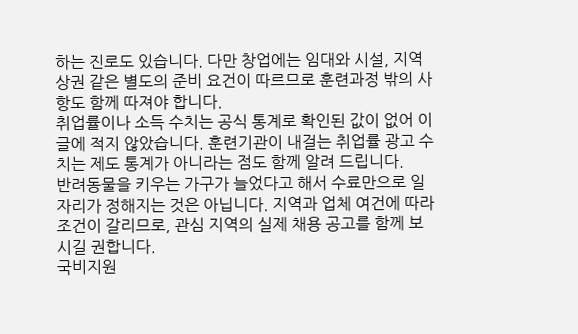하는 진로도 있습니다. 다만 창업에는 임대와 시설, 지역 상권 같은 별도의 준비 요건이 따르므로 훈련과정 밖의 사항도 함께 따져야 합니다.
취업률이나 소득 수치는 공식 통계로 확인된 값이 없어 이 글에 적지 않았습니다. 훈련기관이 내걸는 취업률 광고 수치는 제도 통계가 아니라는 점도 함께 알려 드립니다.
반려동물을 키우는 가구가 늘었다고 해서 수료만으로 일자리가 정해지는 것은 아닙니다. 지역과 업체 여건에 따라 조건이 갈리므로, 관심 지역의 실제 채용 공고를 함께 보시길 권합니다.
국비지원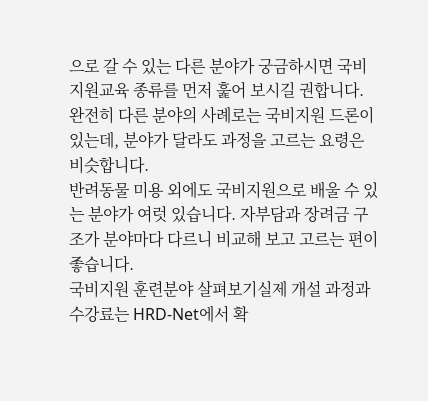으로 갈 수 있는 다른 분야가 궁금하시면 국비지원교육 종류를 먼저 훑어 보시길 권합니다. 완전히 다른 분야의 사례로는 국비지원 드론이 있는데, 분야가 달라도 과정을 고르는 요령은 비슷합니다.
반려동물 미용 외에도 국비지원으로 배울 수 있는 분야가 여럿 있습니다. 자부담과 장려금 구조가 분야마다 다르니 비교해 보고 고르는 편이 좋습니다.
국비지원 훈련분야 살펴보기실제 개설 과정과 수강료는 HRD-Net에서 확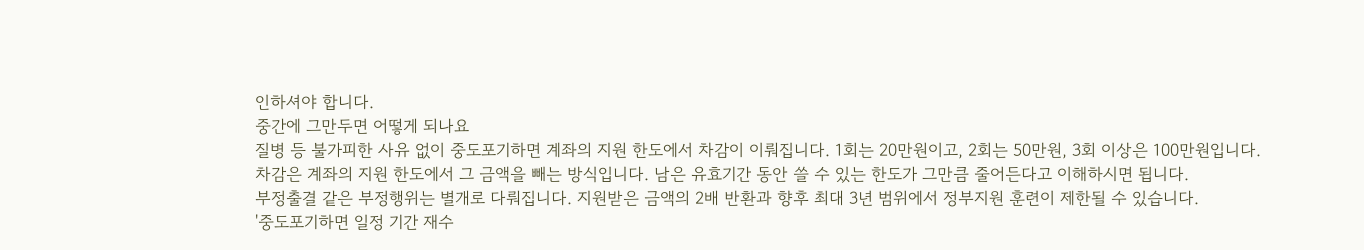인하셔야 합니다.
중간에 그만두면 어떻게 되나요
질병 등 불가피한 사유 없이 중도포기하면 계좌의 지원 한도에서 차감이 이뤄집니다. 1회는 20만원이고, 2회는 50만원, 3회 이상은 100만원입니다.
차감은 계좌의 지원 한도에서 그 금액을 빼는 방식입니다. 남은 유효기간 동안 쓸 수 있는 한도가 그만큼 줄어든다고 이해하시면 됩니다.
부정출결 같은 부정행위는 별개로 다뤄집니다. 지원받은 금액의 2배 반환과 향후 최대 3년 범위에서 정부지원 훈련이 제한될 수 있습니다.
'중도포기하면 일정 기간 재수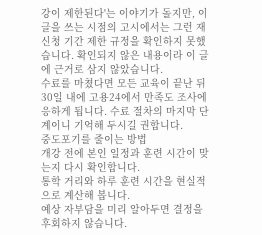강이 제한된다'는 이야기가 돌지만, 이 글을 쓰는 시점의 고시에서는 그런 재신청 기간 제한 규정을 확인하지 못했습니다. 확인되지 않은 내용이라 이 글에 근거로 삼지 않았습니다.
수료를 마쳤다면 모든 교육이 끝난 뒤 30일 내에 고용24에서 만족도 조사에 응하게 됩니다. 수료 절차의 마지막 단계이니 기억해 두시길 권합니다.
중도포기를 줄이는 방법
개강 전에 본인 일정과 훈련 시간이 맞는지 다시 확인합니다.
통학 거리와 하루 훈련 시간을 현실적으로 계산해 봅니다.
예상 자부담을 미리 알아두면 결정을 후회하지 않습니다.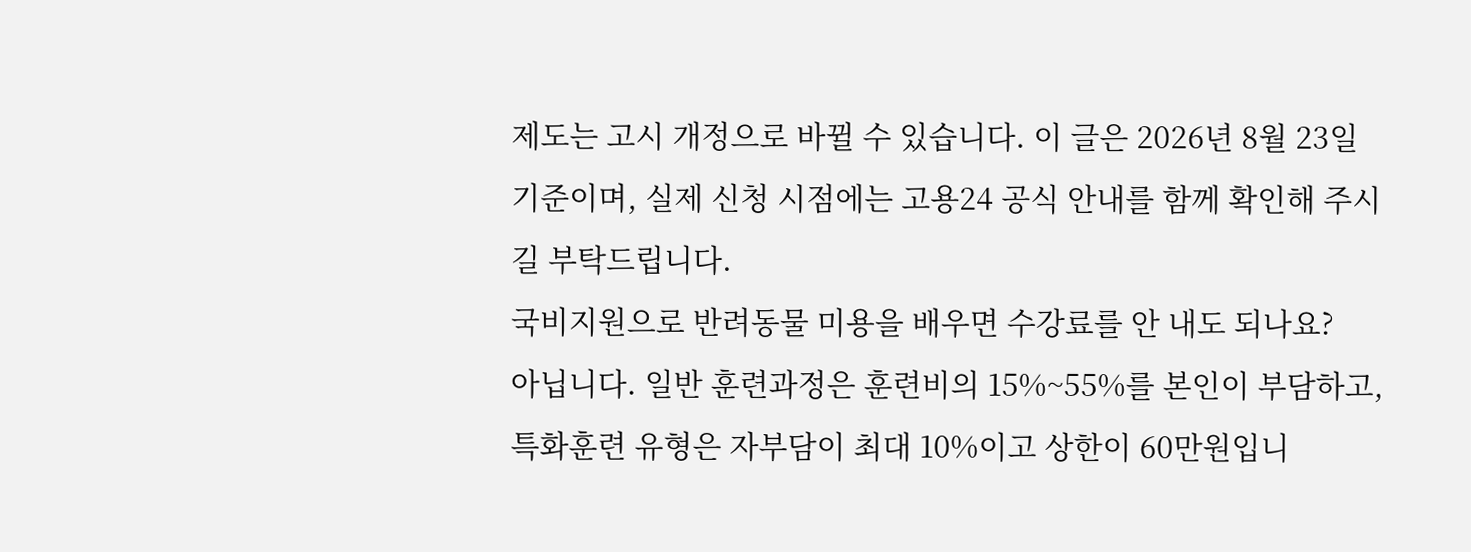제도는 고시 개정으로 바뀔 수 있습니다. 이 글은 2026년 8월 23일 기준이며, 실제 신청 시점에는 고용24 공식 안내를 함께 확인해 주시길 부탁드립니다.
국비지원으로 반려동물 미용을 배우면 수강료를 안 내도 되나요?
아닙니다. 일반 훈련과정은 훈련비의 15%~55%를 본인이 부담하고, 특화훈련 유형은 자부담이 최대 10%이고 상한이 60만원입니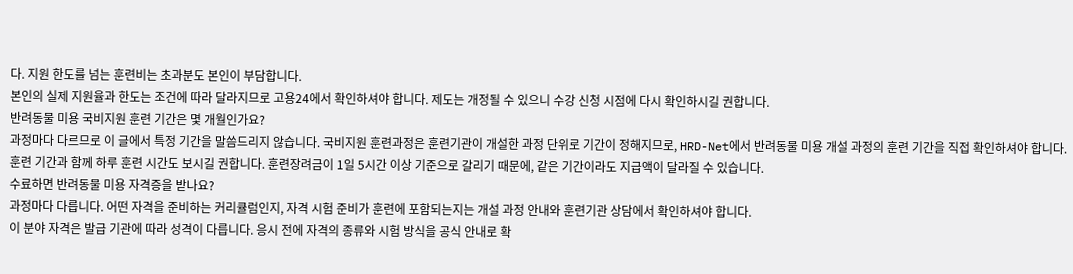다. 지원 한도를 넘는 훈련비는 초과분도 본인이 부담합니다.
본인의 실제 지원율과 한도는 조건에 따라 달라지므로 고용24에서 확인하셔야 합니다. 제도는 개정될 수 있으니 수강 신청 시점에 다시 확인하시길 권합니다.
반려동물 미용 국비지원 훈련 기간은 몇 개월인가요?
과정마다 다르므로 이 글에서 특정 기간을 말씀드리지 않습니다. 국비지원 훈련과정은 훈련기관이 개설한 과정 단위로 기간이 정해지므로, HRD-Net에서 반려동물 미용 개설 과정의 훈련 기간을 직접 확인하셔야 합니다.
훈련 기간과 함께 하루 훈련 시간도 보시길 권합니다. 훈련장려금이 1일 5시간 이상 기준으로 갈리기 때문에, 같은 기간이라도 지급액이 달라질 수 있습니다.
수료하면 반려동물 미용 자격증을 받나요?
과정마다 다릅니다. 어떤 자격을 준비하는 커리큘럼인지, 자격 시험 준비가 훈련에 포함되는지는 개설 과정 안내와 훈련기관 상담에서 확인하셔야 합니다.
이 분야 자격은 발급 기관에 따라 성격이 다릅니다. 응시 전에 자격의 종류와 시험 방식을 공식 안내로 확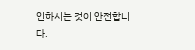인하시는 것이 안전합니다.